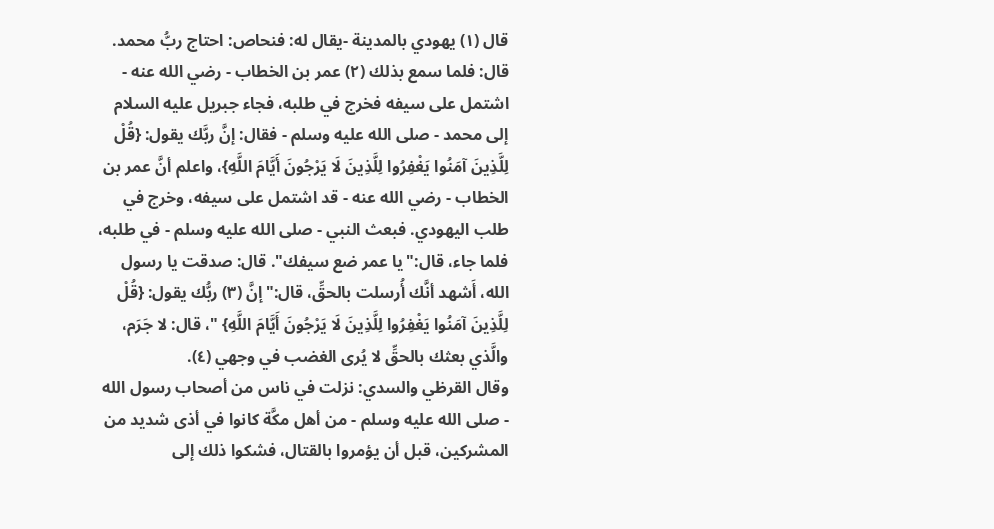قال (١) يهودي بالمدينة -يقال له: فنحاص: احتاج ربُّ محمد. قال: فلما سمع بذلك (٢) عمر بن الخطاب - رضي الله عنه - اشتمل على سيفه فخرج في طلبه، فجاء جبريل عليه السلام إلى محمد - صلى الله عليه وسلم - فقال: إنَّ ربَّك يقول: {قُلْ لِلَّذِينَ آمَنُوا يَغْفِرُوا لِلَّذِينَ لَا يَرْجُونَ أَيَّامَ اللَّهِ}، واعلم أنَّ عمر بن الخطاب - رضي الله عنه - قد اشتمل على سيفه، وخرج في طلب اليهودي. فبعث النبي - صلى الله عليه وسلم - في طلبه، فلما جاء، قال:"يا عمر ضع سيفك". قال: صدقت يا رسول الله، أَشهد أنَّك أُرسلت بالحقِّ، قال:"إنَّ (٣) ربُّك يقول: {قُلْ لِلَّذِينَ آمَنُوا يَغْفِرُوا لِلَّذِينَ لَا يَرْجُونَ أَيَّامَ اللَّهِ} "، قال: لا جَرَم، والَّذي بعثك بالحقِّ لا يُرى الغضب في وجهي (٤).
وقال القرظي والسدي: نزلت في ناس من أصحاب رسول الله - صلى الله عليه وسلم - من أهل مكَّة كانوا في أذى شديد من المشركين، قبل أن يؤمروا بالقتال، فشكوا ذلك إلى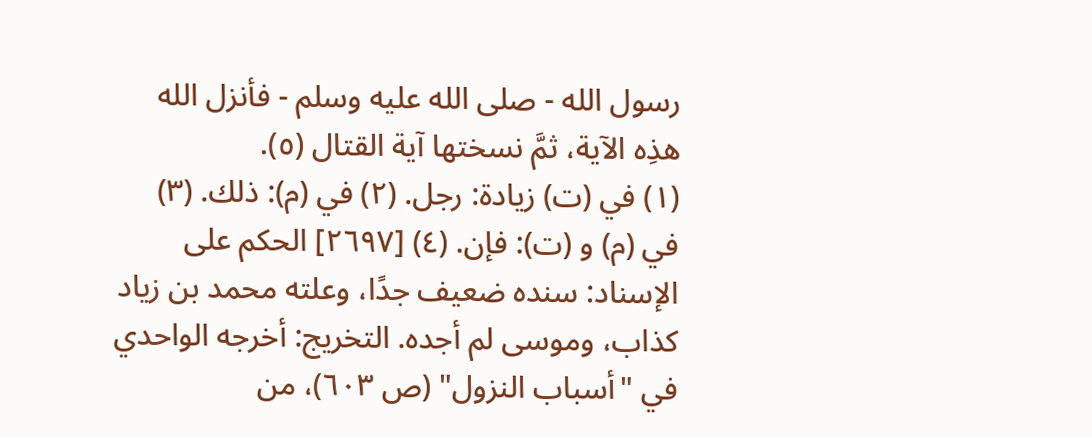رسول الله - صلى الله عليه وسلم - فأنزل الله هذِه الآية، ثمَّ نسختها آية القتال (٥).
(١) في (ت) زيادة: رجل. (٢) في (م): ذلك. (٣) في (م) و (ت): فإن. (٤) [٢٦٩٧] الحكم على الإسناد: سنده ضعيف جدًا، وعلته محمد بن زياد كذاب، وموسى لم أجده. التخريج: أخرجه الواحدي في "أسباب النزول" (ص ٦٠٣)، من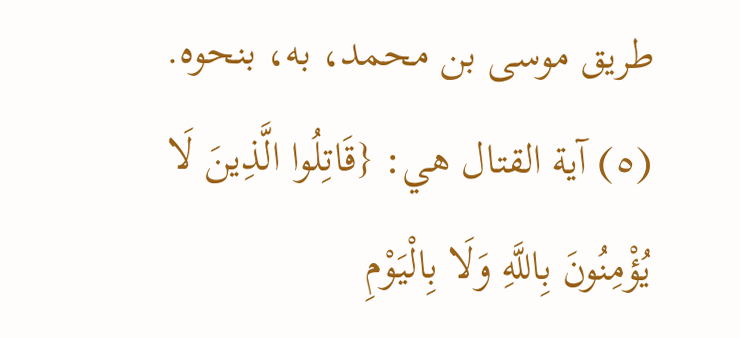طريق موسى بن محمد، به، بنحوه. (٥) آية القتال هي: {قَاتِلُوا الَّذِينَ لَا يُؤْمِنُونَ بِاللَّهِ وَلَا بِالْيَوْمِ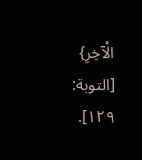الْآخِرِ} [التوبة: ١٢٩].